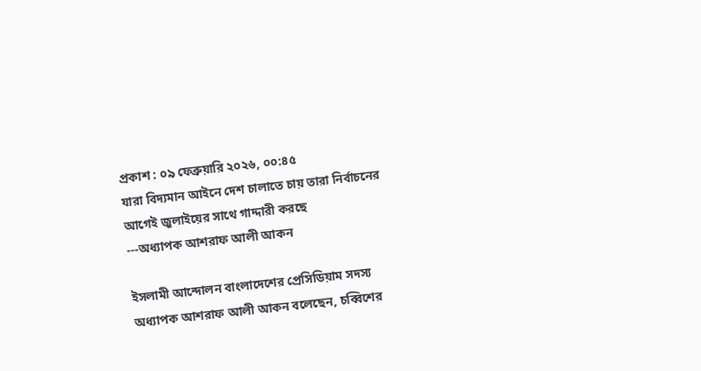প্রকাশ : ০৯ ফেব্রুয়ারি ২০২৬, ০০:৪৫
যারা বিদ্যমান আইনে দেশ চালাতে চায় তারা নির্বাচনের আগেই জুলাইয়ের সাথে গাদ্দারী করছে
---অধ্যাপক আশরাফ আলী আকন

ইসলামী আন্দোলন বাংলাদেশের প্রেসিডিয়াম সদস্য অধ্যাপক আশরাফ আলী আকন বলেছেন, চব্বিশের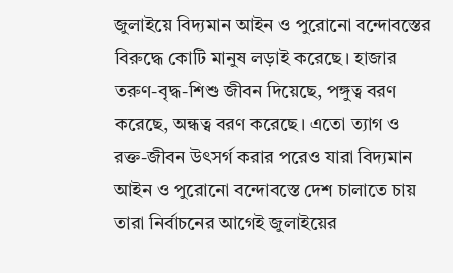জুলাইয়ে বিদ্যমান আইন ও পুরোনো বন্দোবস্তের বিরুদ্ধে কোটি মানুষ লড়াই করেছে। হাজার তরুণ-বৃদ্ধ-শিশু জীবন দিয়েছে, পঙ্গুত্ব বরণ করেছে, অন্ধত্ব বরণ করেছে। এতো ত্যাগ ও রক্ত-জীবন উৎসর্গ করার পরেও যারা বিদ্যমান আইন ও পুরোনো বন্দোবস্তে দেশ চালাতে চায় তারা নির্বাচনের আগেই জুলাইয়ের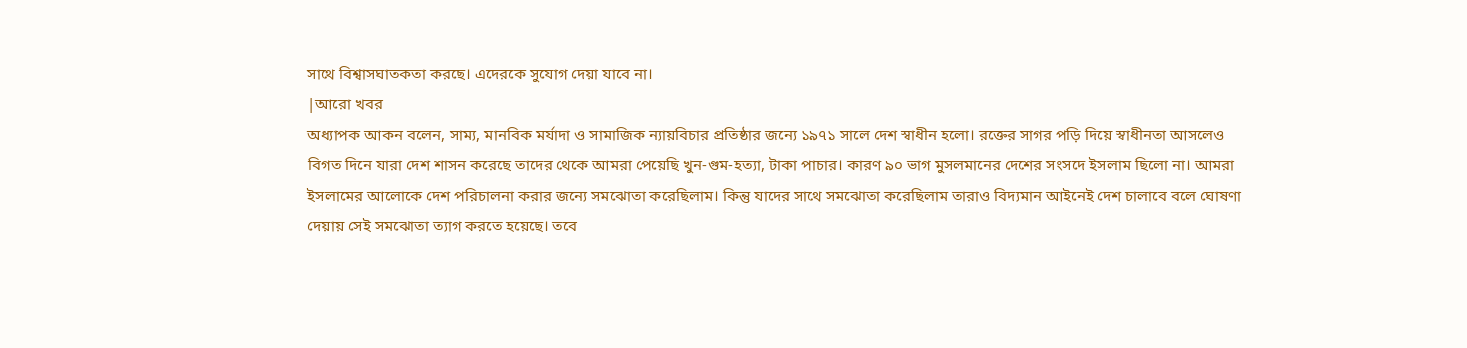সাথে বিশ্বাসঘাতকতা করছে। এদেরকে সুযোগ দেয়া যাবে না।
|আরো খবর
অধ্যাপক আকন বলেন, সাম্য, মানবিক মর্যাদা ও সামাজিক ন্যায়বিচার প্রতিষ্ঠার জন্যে ১৯৭১ সালে দেশ স্বাধীন হলো। রক্তের সাগর পড়ি দিয়ে স্বাধীনতা আসলেও বিগত দিনে যারা দেশ শাসন করেছে তাদের থেকে আমরা পেয়েছি খুন-গুম-হত্যা, টাকা পাচার। কারণ ৯০ ভাগ মুসলমানের দেশের সংসদে ইসলাম ছিলো না। আমরা ইসলামের আলোকে দেশ পরিচালনা করার জন্যে সমঝোতা করেছিলাম। কিন্তু যাদের সাথে সমঝোতা করেছিলাম তারাও বিদ্যমান আইনেই দেশ চালাবে বলে ঘোষণা দেয়ায় সেই সমঝোতা ত্যাগ করতে হয়েছে। তবে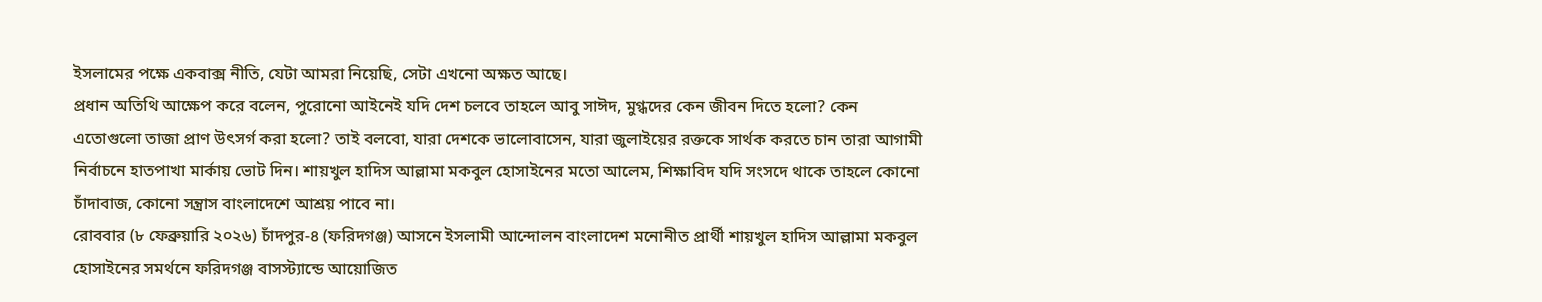ইসলামের পক্ষে একবাক্স নীতি, যেটা আমরা নিয়েছি, সেটা এখনো অক্ষত আছে।
প্রধান অতিথি আক্ষেপ করে বলেন, পুরোনো আইনেই যদি দেশ চলবে তাহলে আবু সাঈদ, মুগ্ধদের কেন জীবন দিতে হলো? কেন এতোগুলো তাজা প্রাণ উৎসর্গ করা হলো? তাই বলবো, যারা দেশকে ভালোবাসেন, যারা জুলাইয়ের রক্তকে সার্থক করতে চান তারা আগামী নির্বাচনে হাতপাখা মার্কায় ভোট দিন। শায়খুল হাদিস আল্লামা মকবুল হোসাইনের মতো আলেম, শিক্ষাবিদ যদি সংসদে থাকে তাহলে কোনো চাঁদাবাজ, কোনো সন্ত্রাস বাংলাদেশে আশ্রয় পাবে না।
রোববার (৮ ফেব্রুয়ারি ২০২৬) চাঁদপুর-৪ (ফরিদগঞ্জ) আসনে ইসলামী আন্দোলন বাংলাদেশ মনোনীত প্রার্থী শায়খুল হাদিস আল্লামা মকবুল হোসাইনের সমর্থনে ফরিদগঞ্জ বাসস্ট্যান্ডে আয়োজিত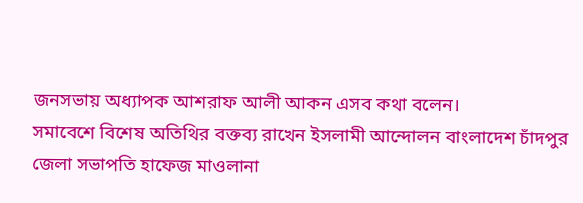জনসভায় অধ্যাপক আশরাফ আলী আকন এসব কথা বলেন।
সমাবেশে বিশেষ অতিথির বক্তব্য রাখেন ইসলামী আন্দোলন বাংলাদেশ চাঁদপুর জেলা সভাপতি হাফেজ মাওলানা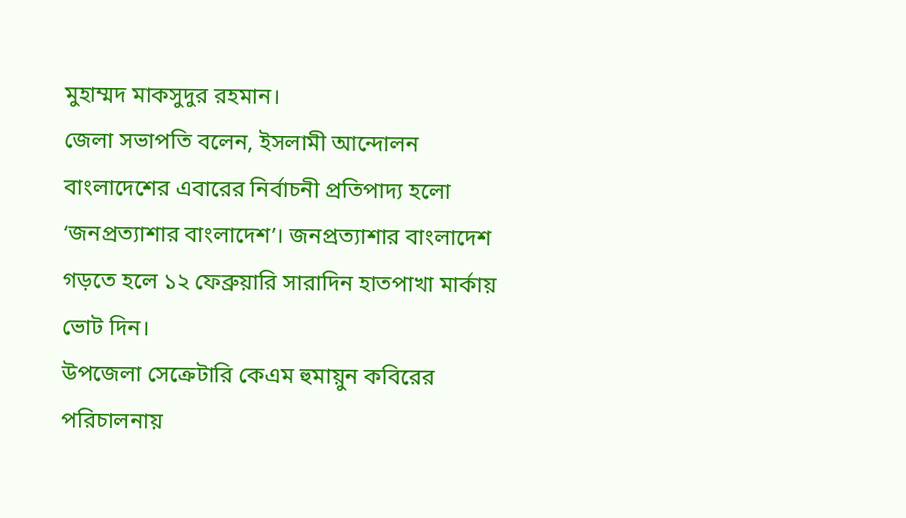মুহাম্মদ মাকসুদুর রহমান।
জেলা সভাপতি বলেন, ইসলামী আন্দোলন বাংলাদেশের এবারের নির্বাচনী প্রতিপাদ্য হলো ‘জনপ্রত্যাশার বাংলাদেশ’। জনপ্রত্যাশার বাংলাদেশ গড়তে হলে ১২ ফেব্রুয়ারি সারাদিন হাতপাখা মার্কায় ভোট দিন।
উপজেলা সেক্রেটারি কেএম হুমায়ুন কবিরের পরিচালনায়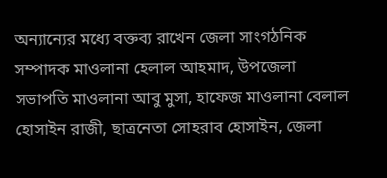অন্যান্যের মধ্যে বক্তব্য রাখেন জেলা সাংগঠনিক সম্পাদক মাওলানা হেলাল আহমাদ, উপজেলা সভাপতি মাওলানা আবু মুসা, হাফেজ মাওলানা বেলাল হোসাইন রাজী, ছাত্রনেতা সোহরাব হোসাইন, জেলা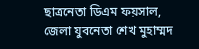ছাত্রনেতা ডিএম ফয়সাল, জেলা যুবনেতা শেখ মুহাম্মদ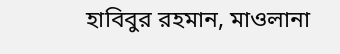হাবিবুর রহমান, মাওলানা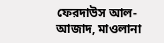ফেরদাউস আল-আজাদ, মাওলানা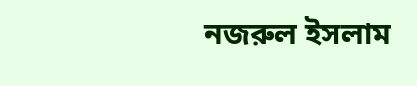নজরুল ইসলাম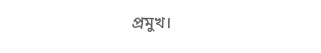প্রমুখ।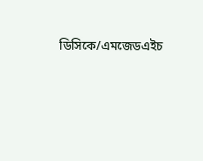ডিসিকে/এমজেডএইচ